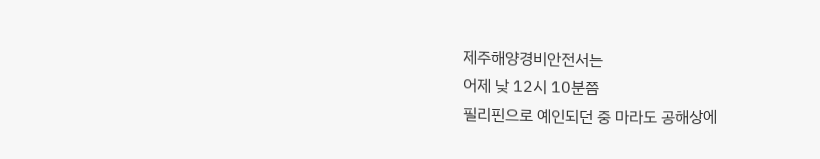제주해양경비안전서는
어제 낮 12시 10분쯤
필리핀으로 예인되던 중 마라도 공해상에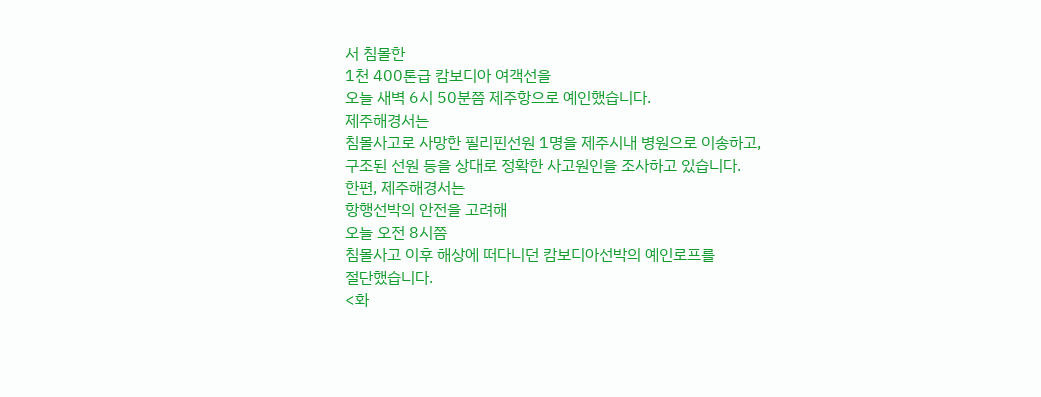서 침몰한
1천 400톤급 캄보디아 여객선을
오늘 새벽 6시 50분쯤 제주항으로 예인했습니다.
제주해경서는
침몰사고로 사망한 필리핀선원 1명을 제주시내 병원으로 이송하고,
구조된 선원 등을 상대로 정확한 사고원인을 조사하고 있습니다.
한편, 제주해경서는
항행선박의 안전을 고려해
오늘 오전 8시쯤
침몰사고 이후 해상에 떠다니던 캄보디아선박의 예인로프를
절단했습니다.
<화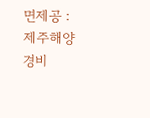면제공 : 제주해양경비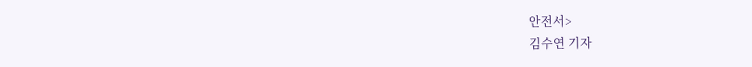안전서>
김수연 기자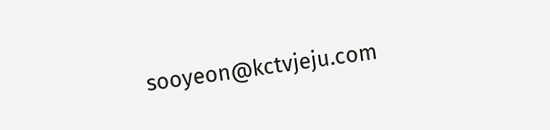sooyeon@kctvjeju.com